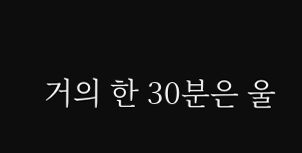거의 한 30분은 울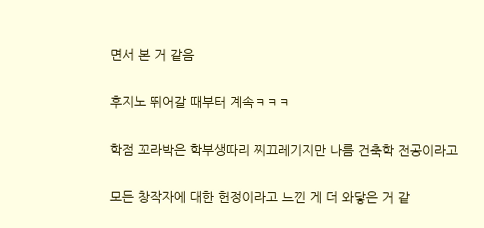면서 본 거 같음

후지노 뛰어갈 때부터 계속ㅋㅋㅋ

학점 꼬라박은 학부생따리 찌끄레기지만 나름 건축학 전공이라고

모든 창작자에 대한 헌정이라고 느낀 게 더 와닿은 거 같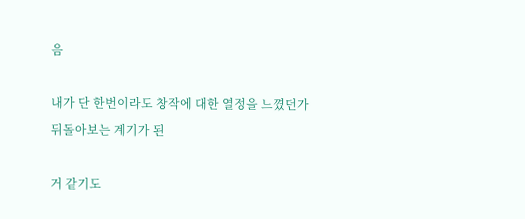음

내가 단 한번이라도 창작에 대한 열정을 느꼈던가 뒤돌아보는 계기가 된

거 같기도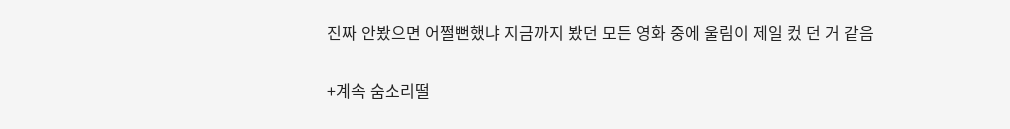진짜 안봤으면 어쩔뻔했냐 지금까지 봤던 모든 영화 중에 울림이 제일 컸 던 거 같음

+계속 숨소리떨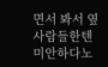면서 봐서 옆사람들한텐 미안하다노